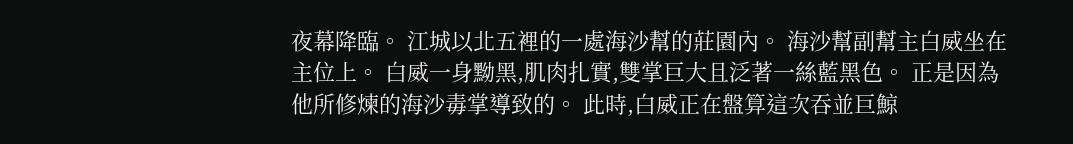夜幕降臨。 江城以北五裡的一處海沙幫的莊園內。 海沙幫副幫主白威坐在主位上。 白威一身黝黑,肌肉扎實,雙掌巨大且泛著一絲藍黑色。 正是因為他所修煉的海沙毒掌導致的。 此時,白威正在盤算這次吞並巨鯨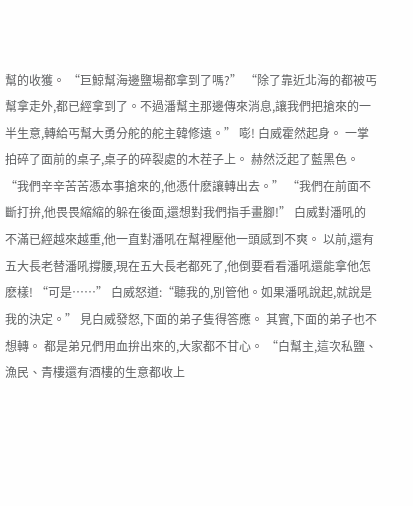幫的收獲。 “巨鯨幫海邊鹽場都拿到了嗎?” “除了靠近北海的都被丐幫拿走外,都已經拿到了。不過潘幫主那邊傳來消息,讓我們把搶來的一半生意,轉給丐幫大勇分舵的舵主韓修遠。” 嘭! 白威霍然起身。 一掌拍碎了面前的桌子,桌子的碎裂處的木茬子上。 赫然泛起了藍黑色。 “我們辛辛苦苦憑本事搶來的,他憑什麽讓轉出去。” “我們在前面不斷打拚,他畏畏縮縮的躲在後面,還想對我們指手畫腳!” 白威對潘吼的不滿已經越來越重,他一直對潘吼在幫裡壓他一頭感到不爽。 以前,還有五大長老替潘吼撐腰,現在五大長老都死了,他倒要看看潘吼還能拿他怎麽樣! “可是……” 白威怒道:“聽我的,別管他。如果潘吼說起,就說是我的決定。” 見白威發怒,下面的弟子隻得答應。 其實,下面的弟子也不想轉。 都是弟兄們用血拚出來的,大家都不甘心。 “白幫主,這次私鹽、漁民、青樓還有酒樓的生意都收上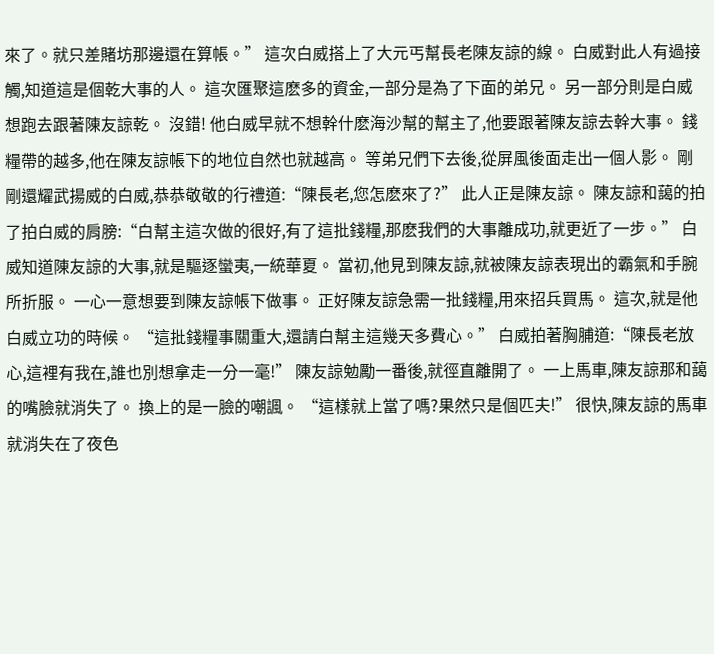來了。就只差賭坊那邊還在算帳。” 這次白威搭上了大元丐幫長老陳友諒的線。 白威對此人有過接觸,知道這是個乾大事的人。 這次匯聚這麽多的資金,一部分是為了下面的弟兄。 另一部分則是白威想跑去跟著陳友諒乾。 沒錯! 他白威早就不想幹什麽海沙幫的幫主了,他要跟著陳友諒去幹大事。 錢糧帶的越多,他在陳友諒帳下的地位自然也就越高。 等弟兄們下去後,從屏風後面走出一個人影。 剛剛還耀武揚威的白威,恭恭敬敬的行禮道:“陳長老,您怎麽來了?” 此人正是陳友諒。 陳友諒和藹的拍了拍白威的肩膀:“白幫主這次做的很好,有了這批錢糧,那麽我們的大事離成功,就更近了一步。” 白威知道陳友諒的大事,就是驅逐蠻夷,一統華夏。 當初,他見到陳友諒,就被陳友諒表現出的霸氣和手腕所折服。 一心一意想要到陳友諒帳下做事。 正好陳友諒急需一批錢糧,用來招兵買馬。 這次,就是他白威立功的時候。 “這批錢糧事關重大,還請白幫主這幾天多費心。” 白威拍著胸脯道:“陳長老放心,這裡有我在,誰也別想拿走一分一毫!” 陳友諒勉勵一番後,就徑直離開了。 一上馬車,陳友諒那和藹的嘴臉就消失了。 換上的是一臉的嘲諷。 “這樣就上當了嗎?果然只是個匹夫!” 很快,陳友諒的馬車就消失在了夜色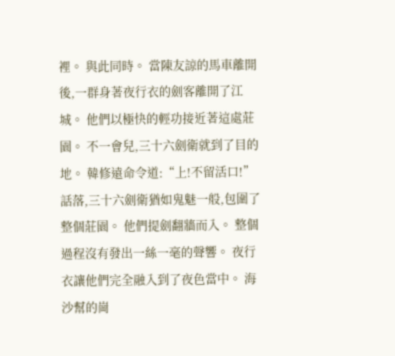裡。 與此同時。 當陳友諒的馬車離開後,一群身著夜行衣的劍客離開了江城。 他們以極快的輕功接近著這處莊園。 不一會兒,三十六劍衛就到了目的地。 韓修遠命令道:“上!不留活口!” 話落,三十六劍衛猶如鬼魅一般,包圍了整個莊園。 他們提劍翻牆而入。 整個過程沒有發出一絲一毫的聲響。 夜行衣讓他們完全融入到了夜色當中。 海沙幫的崗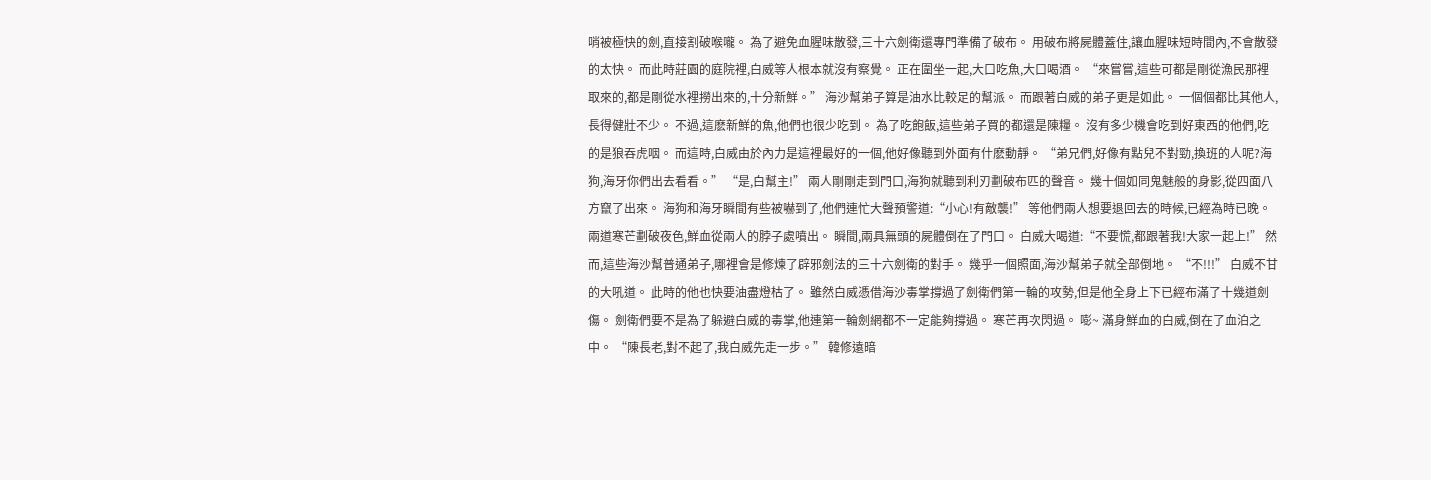哨被極快的劍,直接割破喉嚨。 為了避免血腥味散發,三十六劍衛還專門準備了破布。 用破布將屍體蓋住,讓血腥味短時間內,不會散發的太快。 而此時莊園的庭院裡,白威等人根本就沒有察覺。 正在圍坐一起,大口吃魚,大口喝酒。 “來嘗嘗,這些可都是剛從漁民那裡取來的,都是剛從水裡撈出來的,十分新鮮。” 海沙幫弟子算是油水比較足的幫派。 而跟著白威的弟子更是如此。 一個個都比其他人,長得健壯不少。 不過,這麽新鮮的魚,他們也很少吃到。 為了吃飽飯,這些弟子買的都還是陳糧。 沒有多少機會吃到好東西的他們,吃的是狼吞虎咽。 而這時,白威由於內力是這裡最好的一個,他好像聽到外面有什麽動靜。 “弟兄們,好像有點兒不對勁,換班的人呢?海狗,海牙你們出去看看。” “是,白幫主!” 兩人剛剛走到門口,海狗就聽到利刃劃破布匹的聲音。 幾十個如同鬼魅般的身影,從四面八方竄了出來。 海狗和海牙瞬間有些被嚇到了,他們連忙大聲預警道:“小心!有敵襲!” 等他們兩人想要退回去的時候,已經為時已晚。 兩道寒芒劃破夜色,鮮血從兩人的脖子處噴出。 瞬間,兩具無頭的屍體倒在了門口。 白威大喝道:“不要慌,都跟著我!大家一起上!” 然而,這些海沙幫普通弟子,哪裡會是修煉了辟邪劍法的三十六劍衛的對手。 幾乎一個照面,海沙幫弟子就全部倒地。 “不!!!” 白威不甘的大吼道。 此時的他也快要油盡燈枯了。 雖然白威憑借海沙毒掌撐過了劍衛們第一輪的攻勢,但是他全身上下已經布滿了十幾道劍傷。 劍衛們要不是為了躲避白威的毒掌,他連第一輪劍網都不一定能夠撐過。 寒芒再次閃過。 嘭~ 滿身鮮血的白威,倒在了血泊之中。 “陳長老,對不起了,我白威先走一步。” 韓修遠暗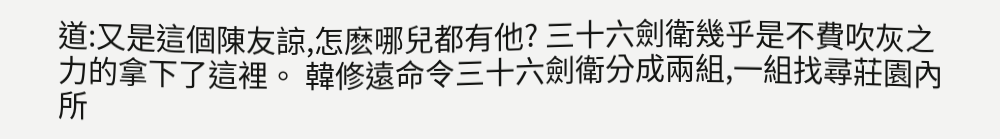道:又是這個陳友諒,怎麽哪兒都有他? 三十六劍衛幾乎是不費吹灰之力的拿下了這裡。 韓修遠命令三十六劍衛分成兩組,一組找尋莊園內所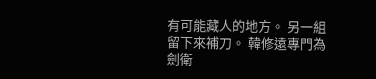有可能藏人的地方。 另一組留下來補刀。 韓修遠專門為劍衛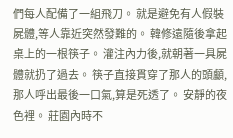們每人配備了一組飛刀。 就是避免有人假裝屍體,等人靠近突然發難的。 韓修遠隨後拿起桌上的一根筷子。 灌注內力後,就朝著一具屍體就扔了過去。 筷子直接貫穿了那人的頭顱,那人呼出最後一口氣,算是死透了。 安靜的夜色裡。 莊園內時不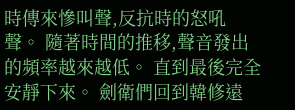時傳來慘叫聲,反抗時的怒吼聲。 隨著時間的推移,聲音發出的頻率越來越低。 直到最後完全安靜下來。 劍衛們回到韓修遠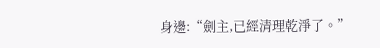身邊:“劍主,已經清理乾淨了。”